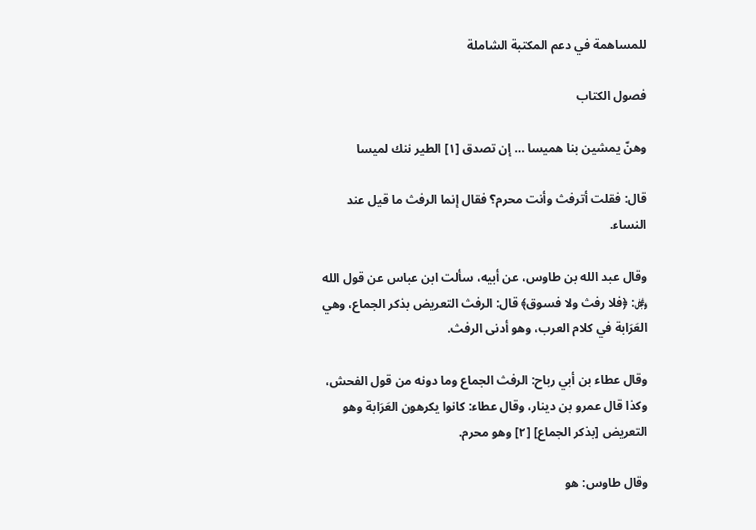للمساهمة في دعم المكتبة الشاملة

فصول الكتاب

وهنّ يمشين بنا هميسا … إن تصدق [١] الطير ننك لميسا

قال: فقلت أترفث وأنت محرم؟ فقال إنما الرفث ما قيل عند النساء.

وقال عبد الله بن طاوس، عن أبيه، سألت ابن عباس عن قول الله ﷿: ﴿فلا رفث ولا فسوق﴾ قال: الرفث التعريض بذكر الجماع، وهي العَرَابة في كلام العرب، وهو أدنى الرفث.

وقال عطاء بن أبي رباح: الرفث الجماع وما دونه من قول الفحش، وكذا قال عمرو بن دينار، وقال عطاء: كانوا يكرهون العَرَابة وهو التعريض [بذكر الجماع] [٢] وهو محرم.

وقال طاوس: هو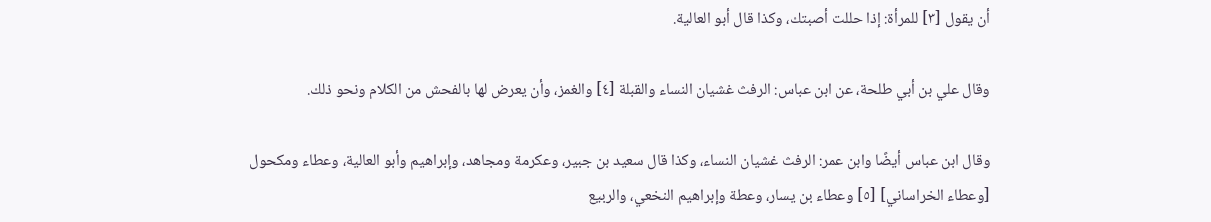أن يقول [٣] للمرأة: إذا حللت أصبتك، وكذا قال أبو العالية.

وقال علي بن أبي طلحة، عن ابن عباس: الرفث غشيان النساء والقبلة [٤] والغمز، وأن يعرض لها بالفحش من الكلام ونحو ذلك.

وقال ابن عباس أيضًا وابن عمر: الرفث غشيان النساء، وكذا قال سعيد بن جبير، وعكرمة ومجاهد، وإبراهيم وأبو العالية، وعطاء ومكحول [وعطاء الخراساني] [٥] وعطاء بن يسار، وعطة وإبراهيم النخعي، والربيع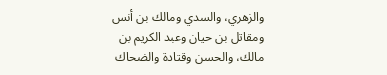والزهري، والسدي ومالك بن أنس ومقاتل بن حيان وعبد الكريم بن مالك، والحسن وقتادة والضحاك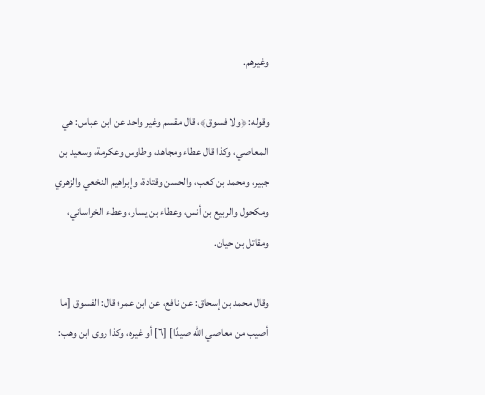وغيرهم.

وقوله: ﴿ولا فسوق﴾، قال مقسم وغير واحد عن ابن عباس: هي المعاصي، وكذا قال عطاء ومجاهد، وطاوس وعكرمة، وسعيد بن جبير، ومحمد بن كعب، والحسن وقتادة، وإبراهيم النخعي والزهري ومكحول والربيع بن أنس، وعطاء بن يسار، وعطء الخراساني، ومقاتل بن حيان.

وقال محمد بن إسحاق: عن نافع، عن ابن عمر؛ قال: الفسوق [ما أصيب من معاصي الله صيدًا] [٦] أو غيره، وكذا روى ابن وهب: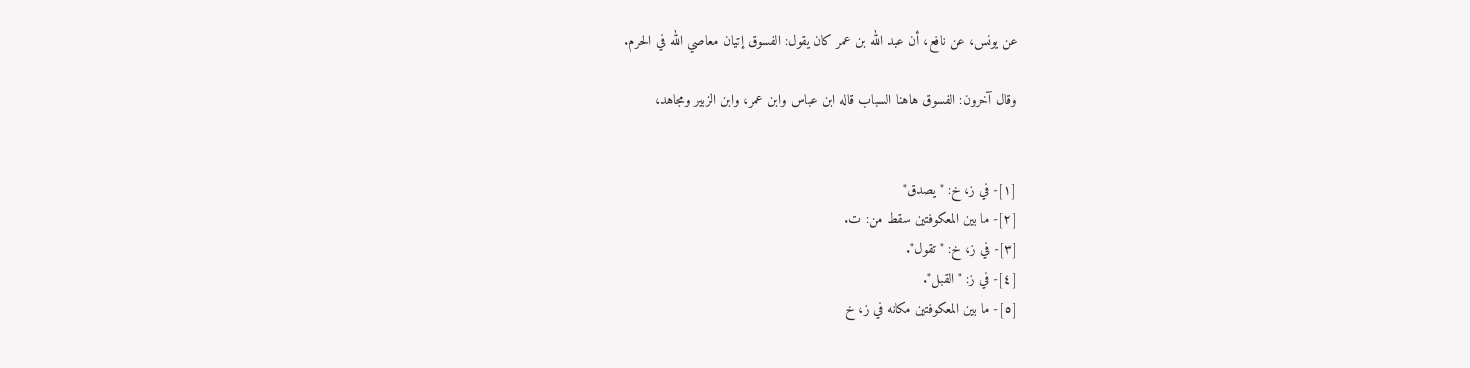عن يونس، عن نافع، أن عبد الله بن عمر كان يقول: الفسوق إتيان معاصي الله في الحرم.

وقال آخرون: الفسوق هاهنا السباب قاله ابن عباس وابن عمر، وابن الزبير ومجاهد،


[١]- في ز، خ: "يصدق"
[٢]- ما بين المعكوفتين سقط من: ت.
[٣]- في ز، خ: "تقول".
[٤]- في ز: "القبل".
[٥]- ما بين المعكوفتين مكانه في ز، خ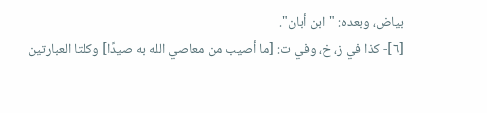بياض، وبعده: "ابن أبان".
[٦]- كذا في ز، خ، وفي ت: [ما أصيب من معاصي الله به صيدًا] وكلتا العبارتين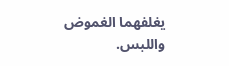يغلفهما الغموض واللبس.